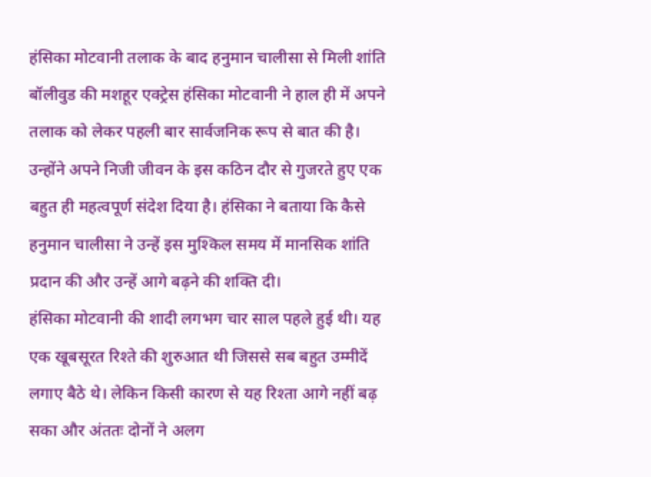हंसिका मोटवानी तलाक के बाद हनुमान चालीसा से मिली शांति
बॉलीवुड की मशहूर एक्ट्रेस हंसिका मोटवानी ने हाल ही में अपने तलाक को लेकर पहली बार सार्वजनिक रूप से बात की है। उन्होंने अपने निजी जीवन के इस कठिन दौर से गुजरते हुए एक बहुत ही महत्वपूर्ण संदेश दिया है। हंसिका ने बताया कि कैसे हनुमान चालीसा ने उन्हें इस मुश्किल समय में मानसिक शांति प्रदान की और उन्हें आगे बढ़ने की शक्ति दी।
हंसिका मोटवानी की शादी लगभग चार साल पहले हुई थी। यह एक खूबसूरत रिश्ते की शुरुआत थी जिससे सब बहुत उम्मीदें लगाए बैठे थे। लेकिन किसी कारण से यह रिश्ता आगे नहीं बढ़ सका और अंततः दोनों ने अलग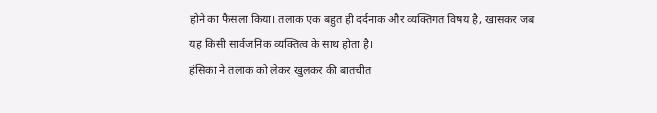होने का फैसला किया। तलाक एक बहुत ही दर्दनाक और व्यक्तिगत विषय है, खासकर जब यह किसी सार्वजनिक व्यक्तित्व के साथ होता है।
हंसिका ने तलाक को लेकर खुलकर की बातचीत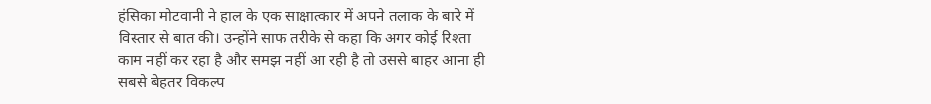हंसिका मोटवानी ने हाल के एक साक्षात्कार में अपने तलाक के बारे में विस्तार से बात की। उन्होंने साफ तरीके से कहा कि अगर कोई रिश्ता काम नहीं कर रहा है और समझ नहीं आ रही है तो उससे बाहर आना ही सबसे बेहतर विकल्प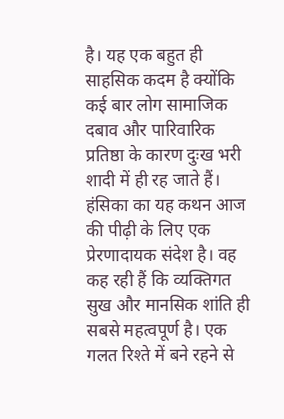है। यह एक बहुत ही साहसिक कदम है क्योंकि कई बार लोग सामाजिक दबाव और पारिवारिक प्रतिष्ठा के कारण दुःख भरी शादी में ही रह जाते हैं।
हंसिका का यह कथन आज की पीढ़ी के लिए एक प्रेरणादायक संदेश है। वह कह रही हैं कि व्यक्तिगत सुख और मानसिक शांति ही सबसे महत्वपूर्ण है। एक गलत रिश्ते में बने रहने से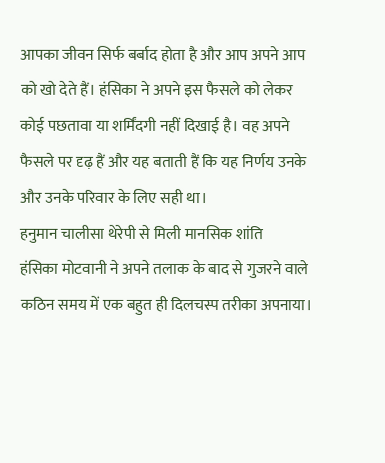आपका जीवन सिर्फ बर्बाद होता है और आप अपने आप को खो देते हैं। हंसिका ने अपने इस फैसले को लेकर कोई पछतावा या शर्मिंदगी नहीं दिखाई है। वह अपने फैसले पर दृढ़ हैं और यह बताती हैं कि यह निर्णय उनके और उनके परिवार के लिए सही था।
हनुमान चालीसा थेरेपी से मिली मानसिक शांति
हंसिका मोटवानी ने अपने तलाक के बाद से गुजरने वाले कठिन समय में एक बहुत ही दिलचस्प तरीका अपनाया।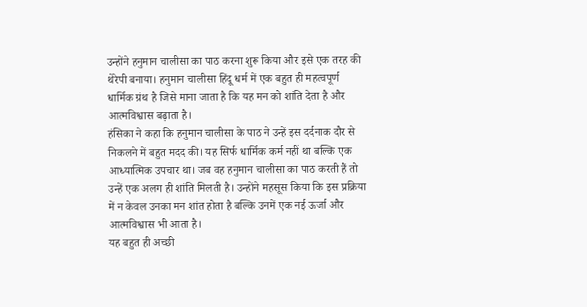उन्होंने हनुमान चालीसा का पाठ करना शुरू किया और इसे एक तरह की थेरेपी बनाया। हनुमान चालीसा हिंदू धर्म में एक बहुत ही महत्वपूर्ण धार्मिक ग्रंथ है जिसे माना जाता है कि यह मन को शांति देता है और आत्मविश्वास बढ़ाता है।
हंसिका ने कहा कि हनुमान चालीसा के पाठ ने उन्हें इस दर्दनाक दौर से निकलने में बहुत मदद की। यह सिर्फ धार्मिक कर्म नहीं था बल्कि एक आध्यात्मिक उपचार था। जब वह हनुमान चालीसा का पाठ करती हैं तो उन्हें एक अलग ही शांति मिलती है। उन्होंने महसूस किया कि इस प्रक्रिया में न केवल उनका मन शांत होता है बल्कि उनमें एक नई ऊर्जा और आत्मविश्वास भी आता है।
यह बहुत ही अच्छी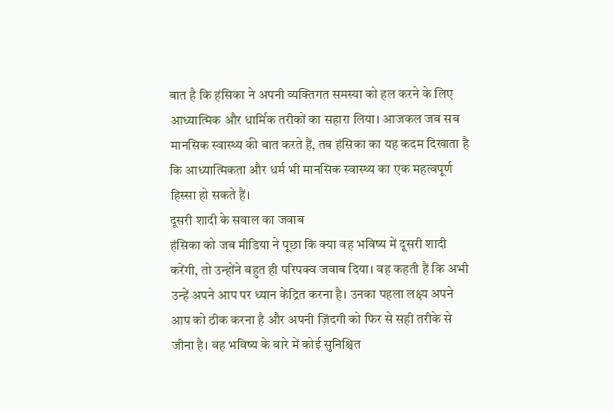बात है कि हंसिका ने अपनी व्यक्तिगत समस्या को हल करने के लिए आध्यात्मिक और धार्मिक तरीकों का सहारा लिया। आजकल जब सब मानसिक स्वास्थ्य की बात करते हैं, तब हंसिका का यह कदम दिखाता है कि आध्यात्मिकता और धर्म भी मानसिक स्वास्थ्य का एक महत्वपूर्ण हिस्सा हो सकते हैं।
दूसरी शादी के सवाल का जवाब
हंसिका को जब मीडिया ने पूछा कि क्या वह भविष्य में दूसरी शादी करेंगी, तो उन्होंने बहुत ही परिपक्व जवाब दिया। वह कहती हैं कि अभी उन्हें अपने आप पर ध्यान केंद्रित करना है। उनका पहला लक्ष्य अपने आप को ठीक करना है और अपनी ज़िंदगी को फिर से सही तरीके से जीना है। वह भविष्य के बारे में कोई सुनिश्चित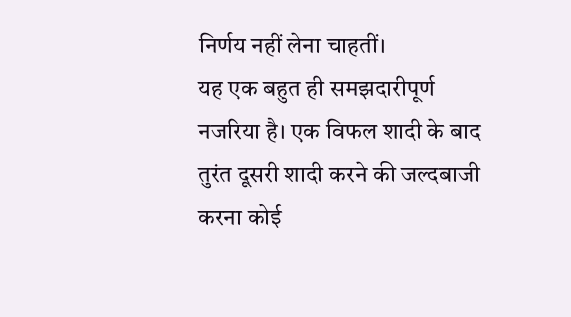निर्णय नहीं लेना चाहतीं।
यह एक बहुत ही समझदारीपूर्ण नजरिया है। एक विफल शादी के बाद तुरंत दूसरी शादी करने की जल्दबाजी करना कोई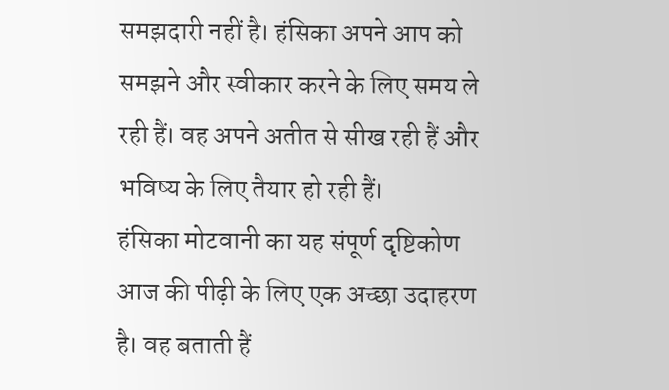समझदारी नहीं है। हंसिका अपने आप को समझने और स्वीकार करने के लिए समय ले रही हैं। वह अपने अतीत से सीख रही हैं और भविष्य के लिए तैयार हो रही हैं।
हंसिका मोटवानी का यह संपूर्ण दृष्टिकोण आज की पीढ़ी के लिए एक अच्छा उदाहरण है। वह बताती हैं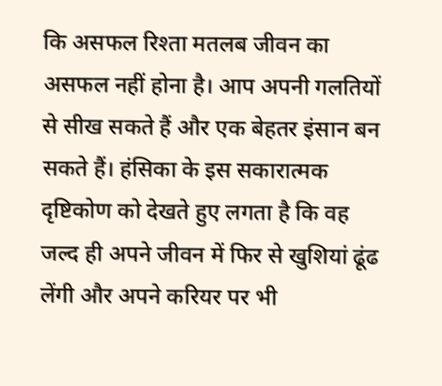कि असफल रिश्ता मतलब जीवन का असफल नहीं होना है। आप अपनी गलतियों से सीख सकते हैं और एक बेहतर इंसान बन सकते हैं। हंसिका के इस सकारात्मक दृष्टिकोण को देखते हुए लगता है कि वह जल्द ही अपने जीवन में फिर से खुशियां ढूंढ लेंगी और अपने करियर पर भी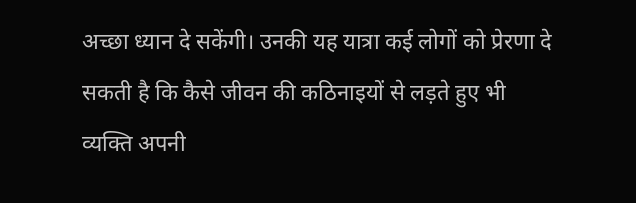अच्छा ध्यान दे सकेंगी। उनकी यह यात्रा कई लोगों को प्रेरणा दे सकती है कि कैसे जीवन की कठिनाइयों से लड़ते हुए भी व्यक्ति अपनी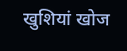खुशियां खोज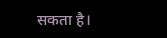सकता है।